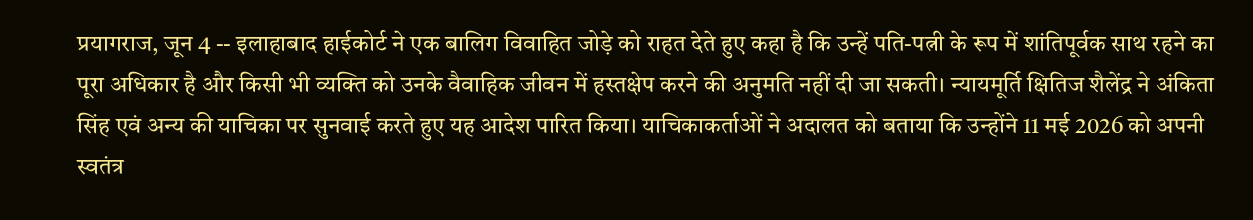प्रयागराज, जून 4 -- इलाहाबाद हाईकोर्ट ने एक बालिग विवाहित जोड़े को राहत देते हुए कहा है कि उन्हें पति-पत्नी के रूप में शांतिपूर्वक साथ रहने का पूरा अधिकार है और किसी भी व्यक्ति को उनके वैवाहिक जीवन में हस्तक्षेप करने की अनुमति नहीं दी जा सकती। न्यायमूर्ति क्षितिज शैलेंद्र ने अंकिता सिंह एवं अन्य की याचिका पर सुनवाई करते हुए यह आदेश पारित किया। याचिकाकर्ताओं ने अदालत को बताया कि उन्होंने 11 मई 2026 को अपनी स्वतंत्र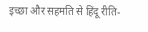इच्छा और सहमति से हिंदू रीति-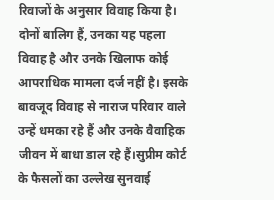रिवाजों के अनुसार विवाह किया है। दोनों बालिग हैं, उनका यह पहला विवाह है और उनके खिलाफ कोई आपराधिक मामला दर्ज नहीं है। इसके बावजूद विवाह से नाराज परिवार वाले उन्हें धमका रहे हैं और उनके वैवाहिक जीवन में बाधा डाल रहे हैं।सुप्रीम कोर्ट के फैसलों का उल्लेख सुनवाई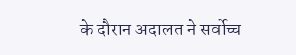के दौरान अदालत ने सर्वोच्च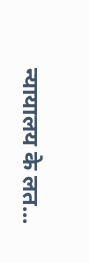न्यायालय के लत...